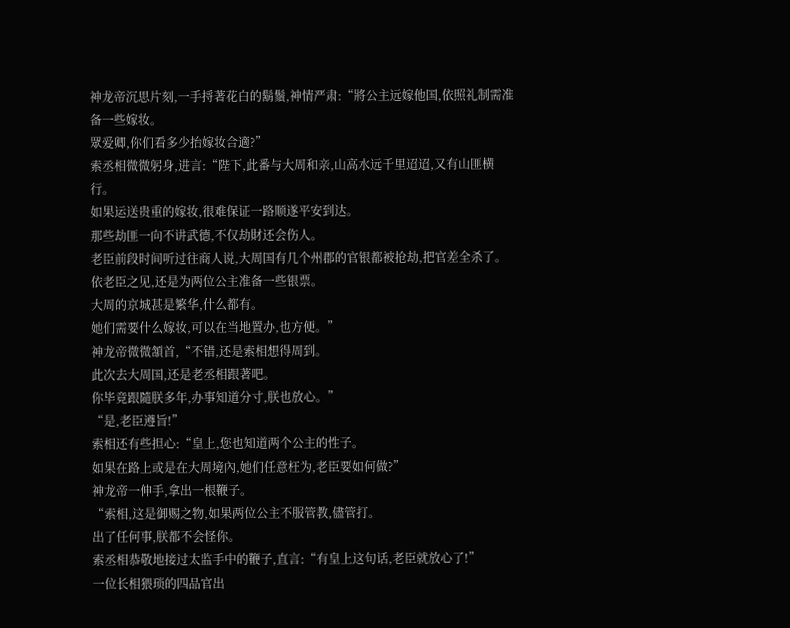神龙帝沉思片刻,一手捋著花白的鬍鬚,神情严肃:“將公主远嫁他国,依照礼制需准备一些嫁妆。
眾爱卿,你们看多少抬嫁妆合適?”
索丞相微微躬身,进言:“陛下,此番与大周和亲,山高水远千里迢迢,又有山匪横行。
如果运送贵重的嫁妆,很难保证一路顺遂平安到达。
那些劫匪一向不讲武德,不仅劫財还会伤人。
老臣前段时间听过往商人说,大周国有几个州郡的官银都被抢劫,把官差全杀了。
依老臣之见,还是为两位公主准备一些银票。
大周的京城甚是繁华,什么都有。
她们需要什么嫁妆,可以在当地置办,也方便。”
神龙帝微微頷首,“不错,还是索相想得周到。
此次去大周国,还是老丞相跟著吧。
你毕竟跟隨朕多年,办事知道分寸,朕也放心。”
“是,老臣遵旨!”
索相还有些担心:“皇上,您也知道两个公主的性子。
如果在路上或是在大周境內,她们任意枉为,老臣要如何做?”
神龙帝一伸手,拿出一根鞭子。
“索相,这是御赐之物,如果两位公主不服管教,儘管打。
出了任何事,朕都不会怪你。
索丞相恭敬地接过太监手中的鞭子,直言:“有皇上这句话,老臣就放心了!”
一位长相猥琐的四品官出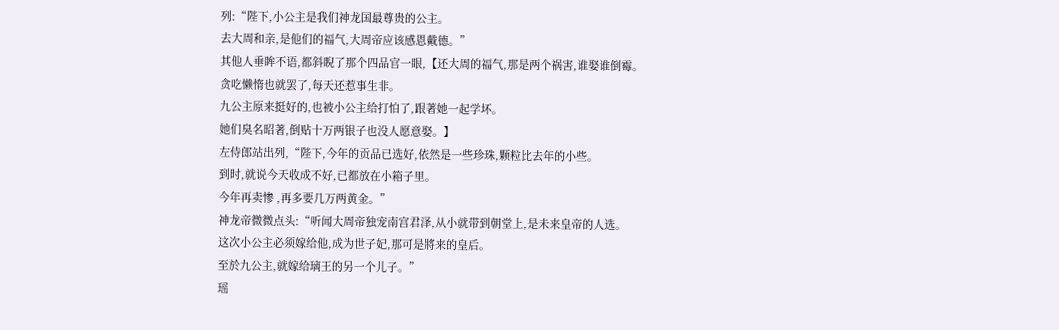列:“陛下,小公主是我们神龙国最尊贵的公主。
去大周和亲,是他们的福气,大周帝应该感恩戴德。”
其他人垂眸不语,都斜睨了那个四品官一眼,【还大周的福气,那是两个祸害,谁娶谁倒霉。
贪吃懒惰也就罢了,每天还惹事生非。
九公主原来挺好的,也被小公主给打怕了,跟著她一起学坏。
她们臭名昭著,倒贴十万两银子也没人愿意娶。】
左侍郎站出列,“陛下,今年的贡品已选好,依然是一些珍珠,颗粒比去年的小些。
到时,就说今天收成不好,已都放在小箱子里。
今年再卖惨 ,再多要几万两黄金。”
神龙帝微微点头:“听闻大周帝独宠南宫君泽,从小就带到朝堂上,是未来皇帝的人选。
这次小公主必须嫁给他,成为世子妃,那可是將来的皇后。
至於九公主,就嫁给璃王的另一个儿子。”
瑶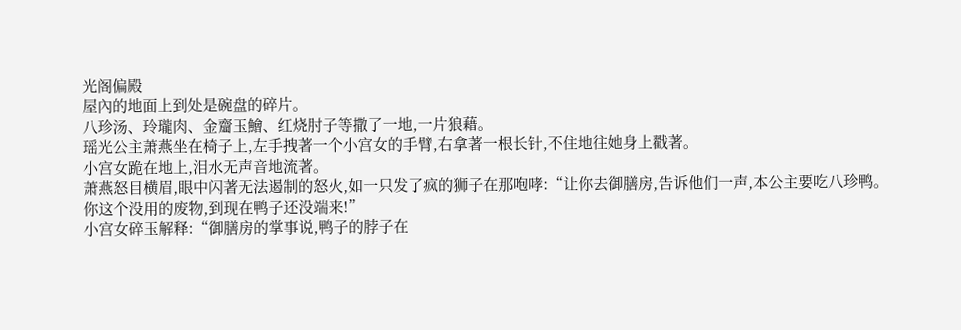光阁偏殿
屋內的地面上到处是碗盘的碎片。
八珍汤、玲瓏肉、金齏玉鱠、红烧肘子等撒了一地,一片狼藉。
瑶光公主萧燕坐在椅子上,左手拽著一个小宫女的手臂,右拿著一根长针,不住地往她身上戳著。
小宫女跪在地上,泪水无声音地流著。
萧燕怒目横眉,眼中闪著无法遏制的怒火,如一只发了疯的狮子在那咆哮:“让你去御膳房,告诉他们一声,本公主要吃八珍鸭。
你这个没用的废物,到现在鸭子还没端来!”
小宫女碎玉解释:“御膳房的掌事说,鸭子的脖子在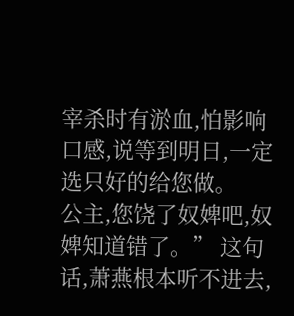宰杀时有淤血,怕影响口感,说等到明日,一定选只好的给您做。
公主,您饶了奴婢吧,奴婢知道错了。” 这句话,萧燕根本听不进去,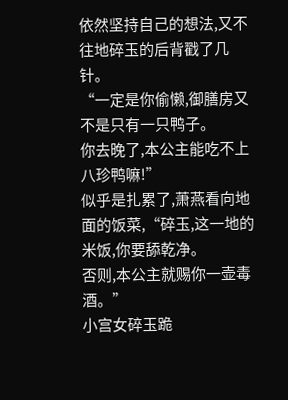依然坚持自己的想法,又不往地碎玉的后背戳了几针。
“一定是你偷懒,御膳房又不是只有一只鸭子。
你去晚了,本公主能吃不上八珍鸭嘛!”
似乎是扎累了,萧燕看向地面的饭菜,“碎玉,这一地的米饭,你要舔乾净。
否则,本公主就赐你一壶毒酒。”
小宫女碎玉跪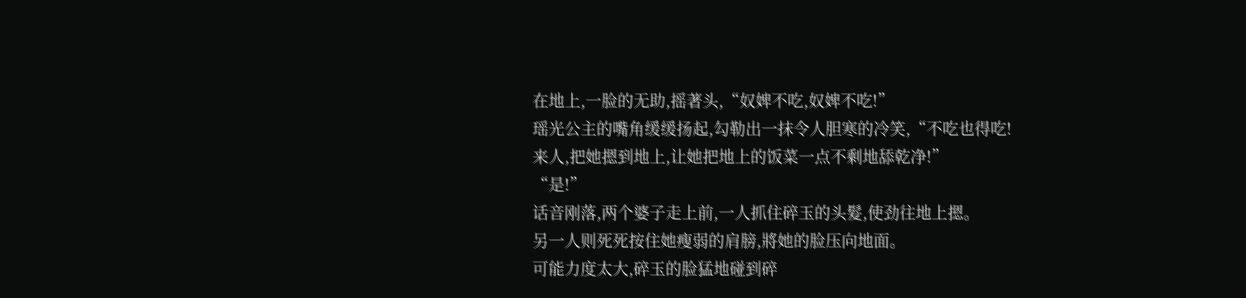在地上,一脸的无助,摇著头,“奴婢不吃,奴婢不吃!”
瑶光公主的嘴角缓缓扬起,勾勒出一抹令人胆寒的冷笑,“不吃也得吃!
来人,把她摁到地上,让她把地上的饭菜一点不剩地舔乾净!”
“是!”
话音刚落,两个婆子走上前,一人抓住碎玉的头髮,使劲往地上摁。
另一人则死死按住她瘦弱的肩膀,將她的脸压向地面。
可能力度太大,碎玉的脸猛地碰到碎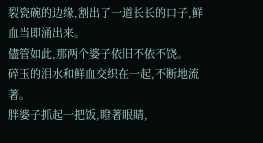裂瓷碗的边缘,割出了一道长长的口子,鲜血当即涌出来。
儘管如此,那两个婆子依旧不依不饶。
碎玉的泪水和鲜血交织在一起,不断地流著。
胖婆子抓起一把饭,瞪著眼睛,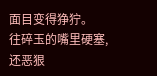面目变得狰狞。
往碎玉的嘴里硬塞,还恶狠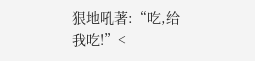狠地吼著:“吃,给我吃!”<